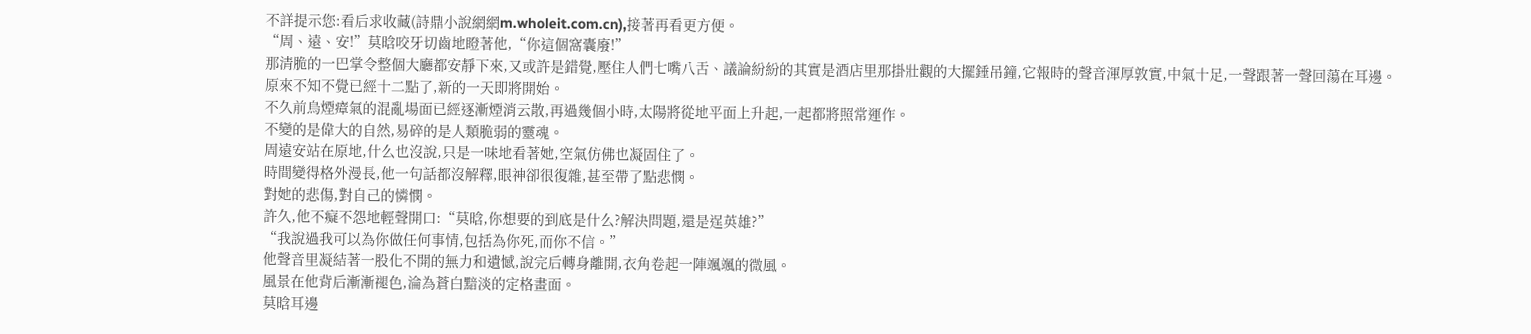不詳提示您:看后求收藏(詩鼎小說網網m.wholeit.com.cn),接著再看更方便。
“周、遠、安!”莫晗咬牙切齒地瞪著他,“你這個窩囊廢!”
那清脆的一巴掌令整個大廳都安靜下來,又或許是錯覺,壓住人們七嘴八舌、議論紛紛的其實是酒店里那掛壯觀的大擺錘吊鐘,它報時的聲音渾厚敦實,中氣十足,一聲跟著一聲回蕩在耳邊。
原來不知不覺已經十二點了,新的一天即將開始。
不久前烏煙瘴氣的混亂場面已經逐漸煙消云散,再過幾個小時,太陽將從地平面上升起,一起都將照常運作。
不變的是偉大的自然,易碎的是人類脆弱的靈魂。
周遠安站在原地,什么也沒說,只是一味地看著她,空氣仿佛也凝固住了。
時間變得格外漫長,他一句話都沒解釋,眼神卻很復雜,甚至帶了點悲憫。
對她的悲傷,對自己的憐憫。
許久,他不癡不怨地輕聲開口:“莫晗,你想要的到底是什么?解決問題,還是逞英雄?”
“我說過我可以為你做任何事情,包括為你死,而你不信。”
他聲音里凝結著一股化不開的無力和遺憾,說完后轉身離開,衣角卷起一陣颯颯的微風。
風景在他背后漸漸褪色,淪為蒼白黯淡的定格畫面。
莫晗耳邊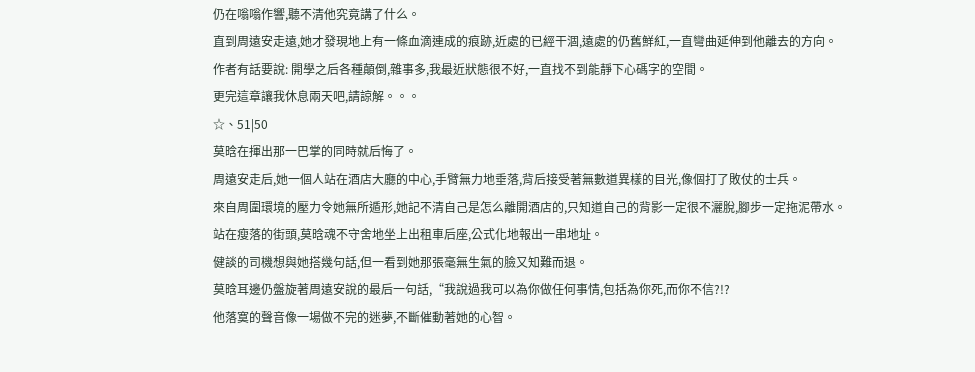仍在嗡嗡作響,聽不清他究竟講了什么。
直到周遠安走遠,她才發現地上有一條血滴連成的痕跡,近處的已經干涸,遠處的仍舊鮮紅,一直彎曲延伸到他離去的方向。
作者有話要說: 開學之后各種顛倒,雜事多,我最近狀態很不好,一直找不到能靜下心碼字的空間。
更完這章讓我休息兩天吧,請諒解。。。
☆、51|50
莫晗在揮出那一巴掌的同時就后悔了。
周遠安走后,她一個人站在酒店大廳的中心,手臂無力地垂落,背后接受著無數道異樣的目光,像個打了敗仗的士兵。
來自周圍環境的壓力令她無所遁形,她記不清自己是怎么離開酒店的,只知道自己的背影一定很不灑脫,腳步一定拖泥帶水。
站在瘦落的街頭,莫晗魂不守舍地坐上出租車后座,公式化地報出一串地址。
健談的司機想與她搭幾句話,但一看到她那張毫無生氣的臉又知難而退。
莫晗耳邊仍盤旋著周遠安說的最后一句話,“我說過我可以為你做任何事情,包括為你死,而你不信?!?
他落寞的聲音像一場做不完的迷夢,不斷催動著她的心智。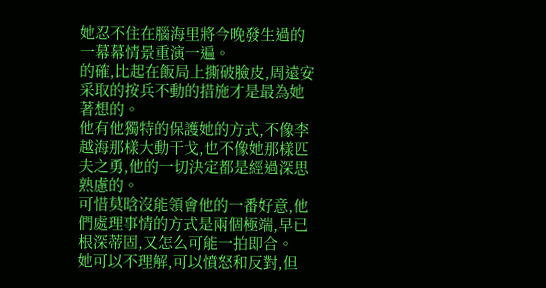她忍不住在腦海里將今晚發生過的一幕幕情景重演一遍。
的確,比起在飯局上撕破臉皮,周遠安采取的按兵不動的措施才是最為她著想的。
他有他獨特的保護她的方式,不像李越海那樣大動干戈,也不像她那樣匹夫之勇,他的一切決定都是經過深思熟慮的。
可惜莫晗沒能領會他的一番好意,他們處理事情的方式是兩個極端,早已根深蒂固,又怎么可能一拍即合。
她可以不理解,可以憤怒和反對,但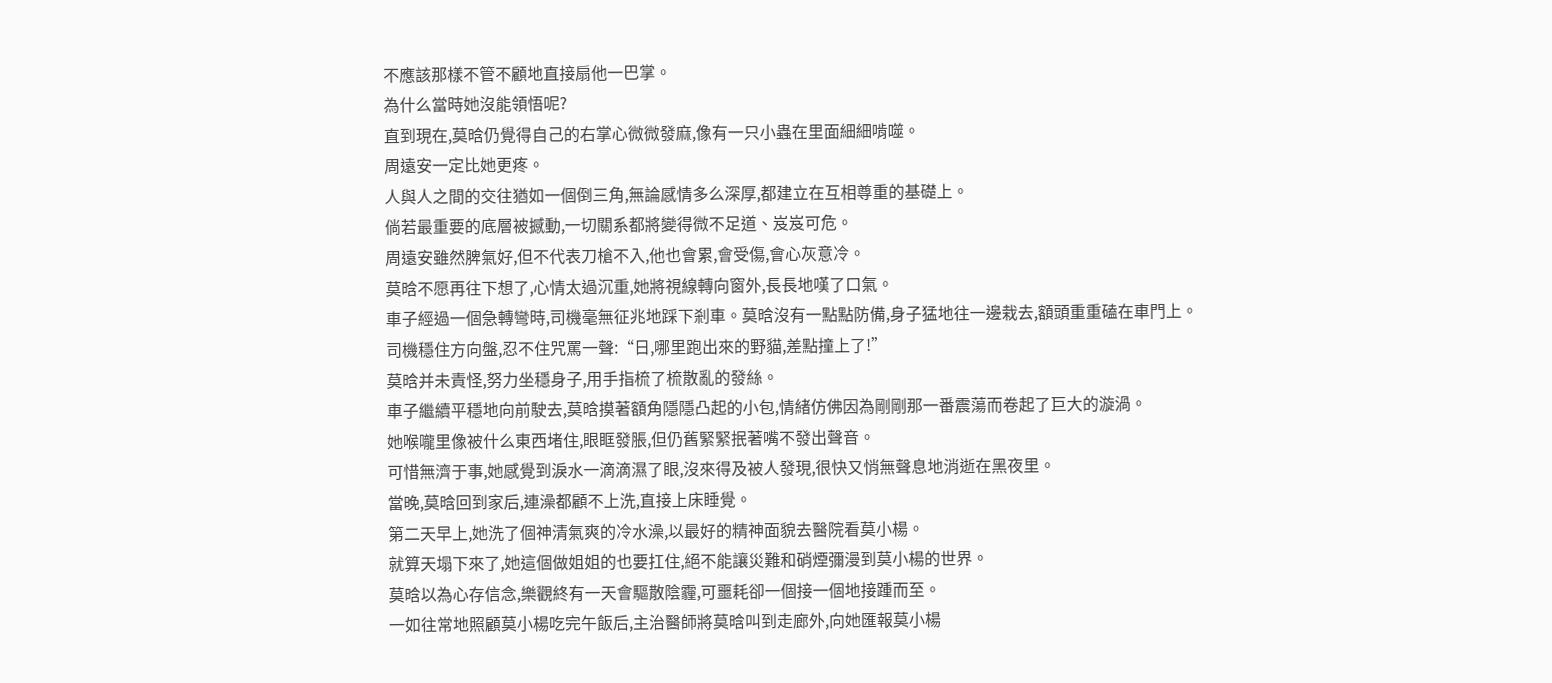不應該那樣不管不顧地直接扇他一巴掌。
為什么當時她沒能領悟呢?
直到現在,莫晗仍覺得自己的右掌心微微發麻,像有一只小蟲在里面細細啃噬。
周遠安一定比她更疼。
人與人之間的交往猶如一個倒三角,無論感情多么深厚,都建立在互相尊重的基礎上。
倘若最重要的底層被撼動,一切關系都將變得微不足道、岌岌可危。
周遠安雖然脾氣好,但不代表刀槍不入,他也會累,會受傷,會心灰意冷。
莫晗不愿再往下想了,心情太過沉重,她將視線轉向窗外,長長地嘆了口氣。
車子經過一個急轉彎時,司機毫無征兆地踩下剎車。莫晗沒有一點點防備,身子猛地往一邊栽去,額頭重重磕在車門上。
司機穩住方向盤,忍不住咒罵一聲:“日,哪里跑出來的野貓,差點撞上了!”
莫晗并未責怪,努力坐穩身子,用手指梳了梳散亂的發絲。
車子繼續平穩地向前駛去,莫晗摸著額角隱隱凸起的小包,情緒仿佛因為剛剛那一番震蕩而卷起了巨大的漩渦。
她喉嚨里像被什么東西堵住,眼眶發脹,但仍舊緊緊抿著嘴不發出聲音。
可惜無濟于事,她感覺到淚水一滴滴濕了眼,沒來得及被人發現,很快又悄無聲息地消逝在黑夜里。
當晚,莫晗回到家后,連澡都顧不上洗,直接上床睡覺。
第二天早上,她洗了個神清氣爽的冷水澡,以最好的精神面貌去醫院看莫小楊。
就算天塌下來了,她這個做姐姐的也要扛住,絕不能讓災難和硝煙彌漫到莫小楊的世界。
莫晗以為心存信念,樂觀終有一天會驅散陰霾,可噩耗卻一個接一個地接踵而至。
一如往常地照顧莫小楊吃完午飯后,主治醫師將莫晗叫到走廊外,向她匯報莫小楊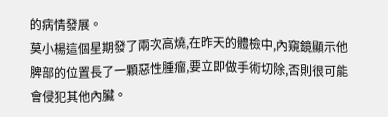的病情發展。
莫小楊這個星期發了兩次高燒,在昨天的體檢中,內窺鏡顯示他脾部的位置長了一顆惡性腫瘤,要立即做手術切除,否則很可能會侵犯其他內臟。